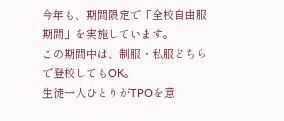今年も、期間限定で「全校自由服期間」を実施しています。
この期間中は、制服・私服どちらで登校してもOK。
生徒一人ひとりがTPOを意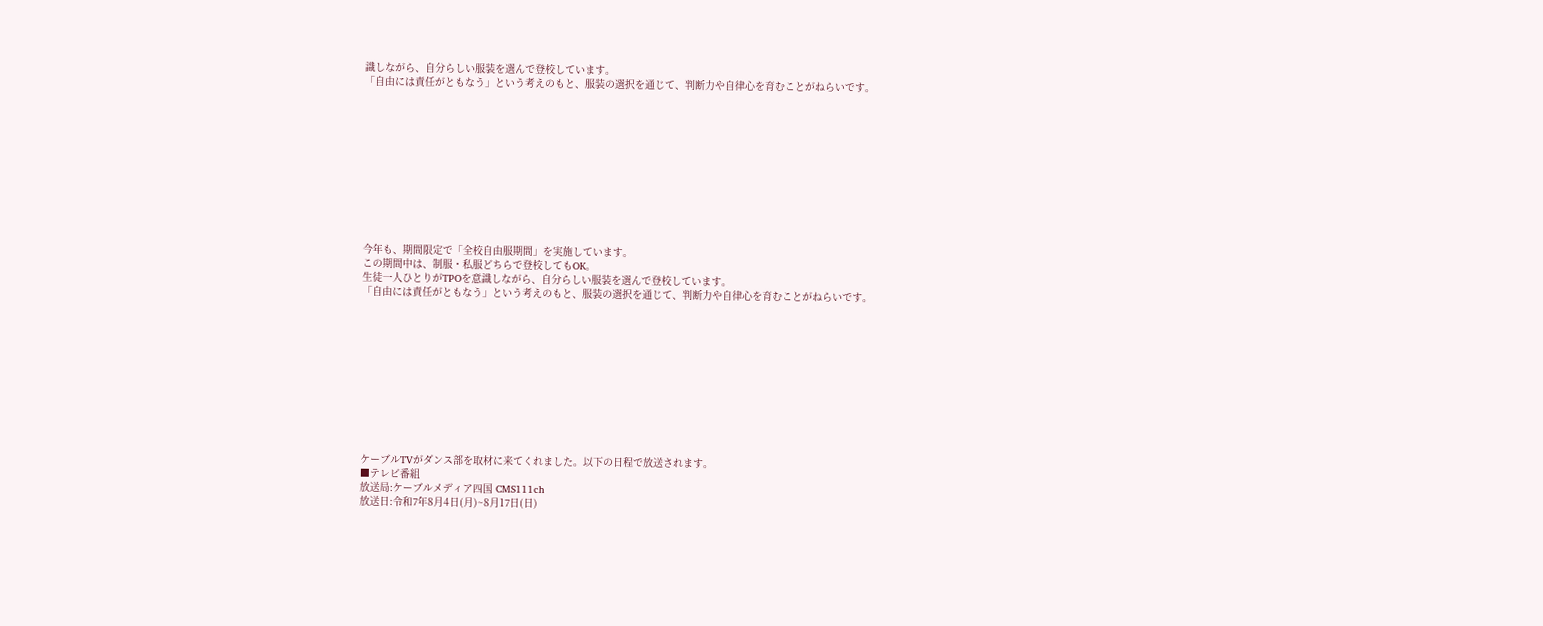識しながら、自分らしい服装を選んで登校しています。
「自由には責任がともなう」という考えのもと、服装の選択を通じて、判断力や自律心を育むことがねらいです。











今年も、期間限定で「全校自由服期間」を実施しています。
この期間中は、制服・私服どちらで登校してもOK。
生徒一人ひとりがTPOを意識しながら、自分らしい服装を選んで登校しています。
「自由には責任がともなう」という考えのもと、服装の選択を通じて、判断力や自律心を育むことがねらいです。











ケーブルTVがダンス部を取材に来てくれました。以下の日程で放送されます。
■テレビ番組
放送局:ケーブルメディア四国 CMS111ch
放送日:令和7年8月4日(月)~8月17日(日)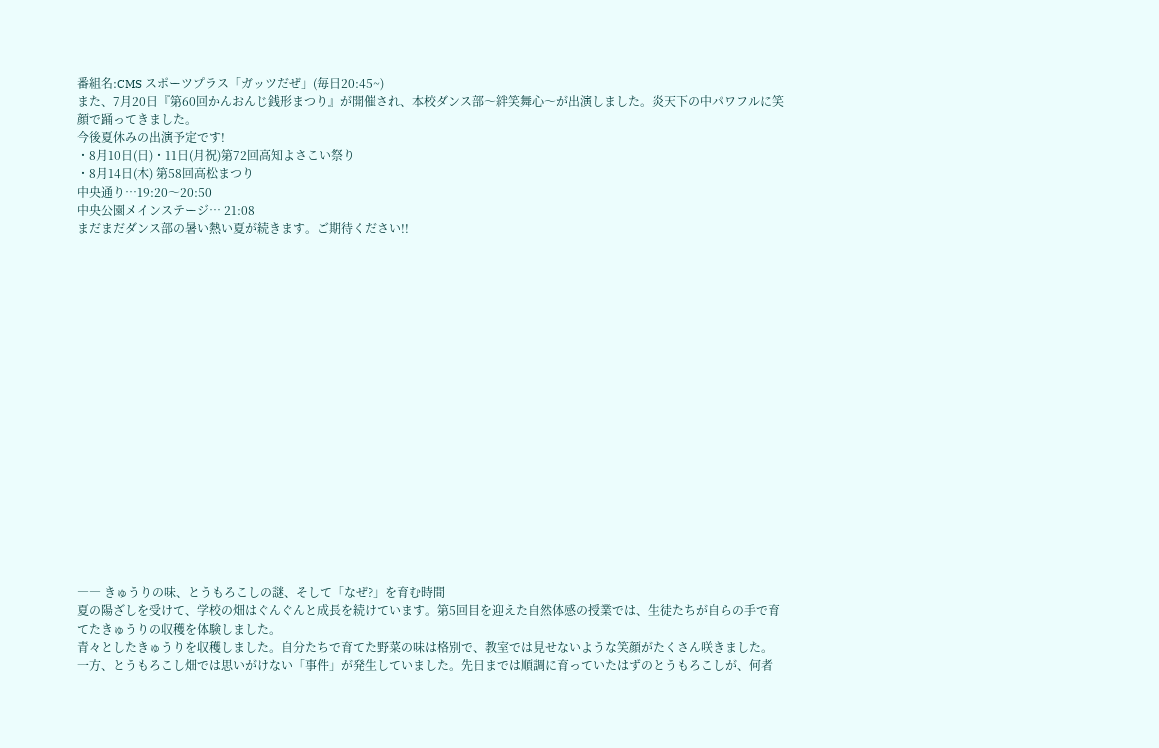番組名:CMS スポーツプラス「ガッツだぜ」(毎日20:45~)
また、7月20日『第60回かんおんじ銭形まつり』が開催され、本校ダンス部〜絆笑舞心〜が出演しました。炎天下の中パワフルに笑顔で踊ってきました。
今後夏休みの出演予定です!
・8月10日(日)・11日(月祝)第72回高知よさこい祭り
・8月14日(木) 第58回高松まつり
中央通り…19:20〜20:50
中央公園メインステージ… 21:08
まだまだダンス部の暑い熱い夏が続きます。ご期待ください!!



















―― きゅうりの味、とうもろこしの謎、そして「なぜ?」を育む時間
夏の陽ざしを受けて、学校の畑はぐんぐんと成長を続けています。第5回目を迎えた自然体感の授業では、生徒たちが自らの手で育てたきゅうりの収穫を体験しました。
青々としたきゅうりを収穫しました。自分たちで育てた野菜の味は格別で、教室では見せないような笑顔がたくさん咲きました。
一方、とうもろこし畑では思いがけない「事件」が発生していました。先日までは順調に育っていたはずのとうもろこしが、何者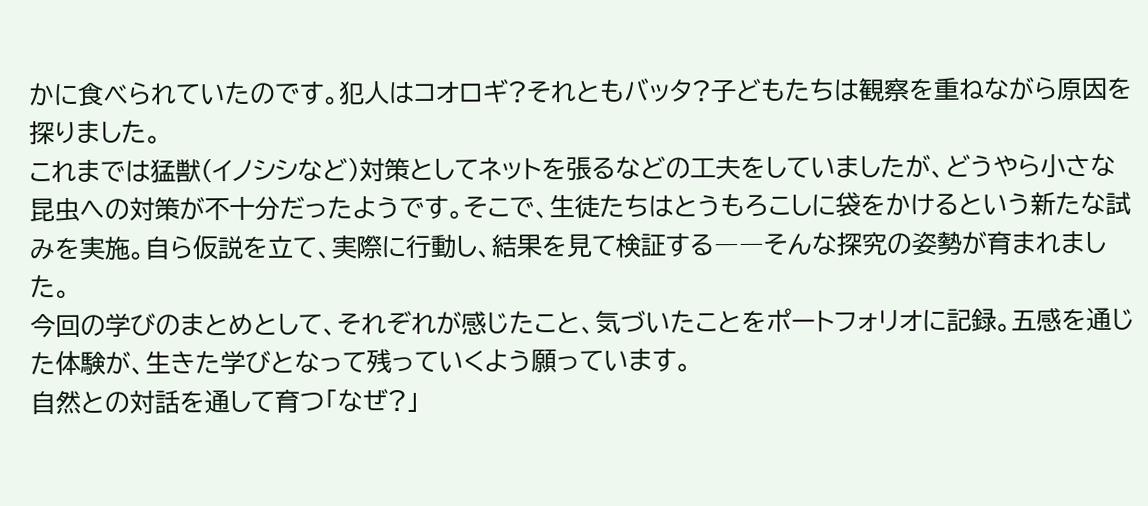かに食べられていたのです。犯人はコオロギ?それともバッタ?子どもたちは観察を重ねながら原因を探りました。
これまでは猛獣(イノシシなど)対策としてネットを張るなどの工夫をしていましたが、どうやら小さな昆虫への対策が不十分だったようです。そこで、生徒たちはとうもろこしに袋をかけるという新たな試みを実施。自ら仮説を立て、実際に行動し、結果を見て検証する――そんな探究の姿勢が育まれました。
今回の学びのまとめとして、それぞれが感じたこと、気づいたことをポートフォリオに記録。五感を通じた体験が、生きた学びとなって残っていくよう願っています。
自然との対話を通して育つ「なぜ?」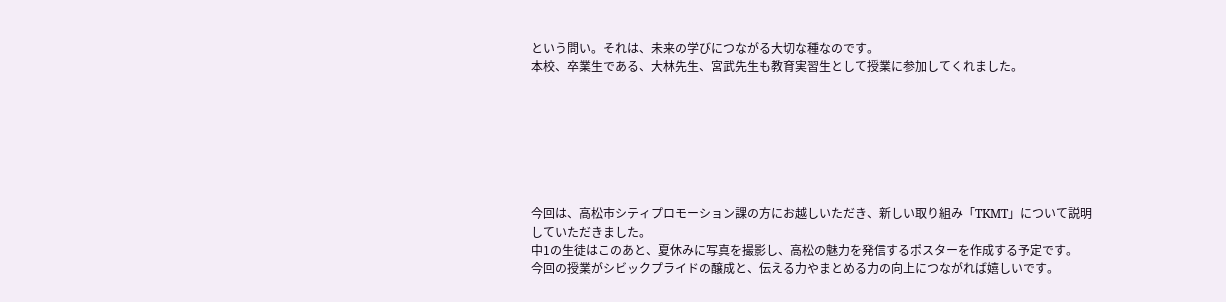という問い。それは、未来の学びにつながる大切な種なのです。
本校、卒業生である、大林先生、宮武先生も教育実習生として授業に参加してくれました。







今回は、高松市シティプロモーション課の方にお越しいただき、新しい取り組み「TKMT」について説明していただきました。
中1の生徒はこのあと、夏休みに写真を撮影し、高松の魅力を発信するポスターを作成する予定です。
今回の授業がシビックプライドの醸成と、伝える力やまとめる力の向上につながれば嬉しいです。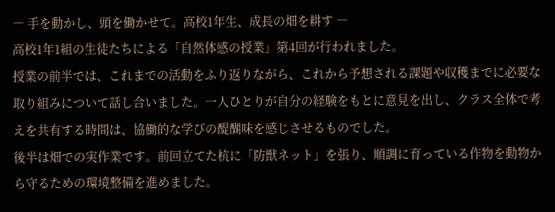― 手を動かし、頭を働かせて。高校1年生、成長の畑を耕す ―
高校1年1組の生徒たちによる「自然体感の授業」第4回が行われました。
授業の前半では、これまでの活動をふり返りながら、これから予想される課題や収穫までに必要な取り組みについて話し合いました。一人ひとりが自分の経験をもとに意見を出し、クラス全体で考えを共有する時間は、協働的な学びの醍醐味を感じさせるものでした。
後半は畑での実作業です。前回立てた杭に「防獣ネット」を張り、順調に育っている作物を動物から守るための環境整備を進めました。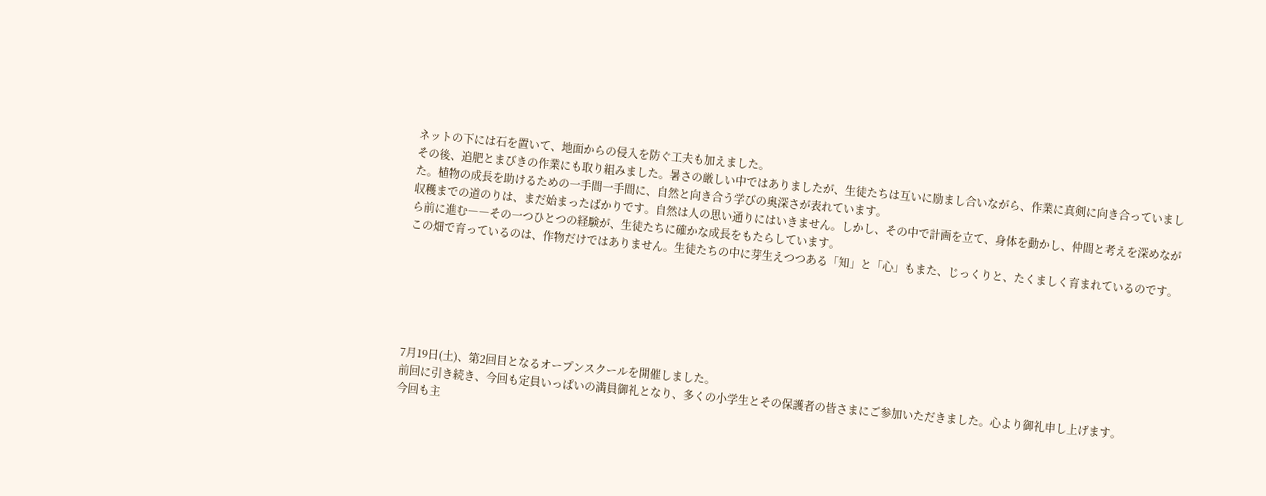ネットの下には石を置いて、地面からの侵入を防ぐ工夫も加えました。
その後、追肥とまびきの作業にも取り組みました。暑さの厳しい中ではありましたが、生徒たちは互いに励まし合いながら、作業に真剣に向き合っていました。植物の成長を助けるための一手間一手間に、自然と向き合う学びの奥深さが表れています。
収穫までの道のりは、まだ始まったばかりです。自然は人の思い通りにはいきません。しかし、その中で計画を立て、身体を動かし、仲間と考えを深めながら前に進む――その一つひとつの経験が、生徒たちに確かな成長をもたらしています。
この畑で育っているのは、作物だけではありません。生徒たちの中に芽生えつつある「知」と「心」もまた、じっくりと、たくましく育まれているのです。






7月19日(土)、第2回目となるオープンスクールを開催しました。
前回に引き続き、今回も定員いっぱいの満員御礼となり、多くの小学生とその保護者の皆さまにご参加いただきました。心より御礼申し上げます。
今回も主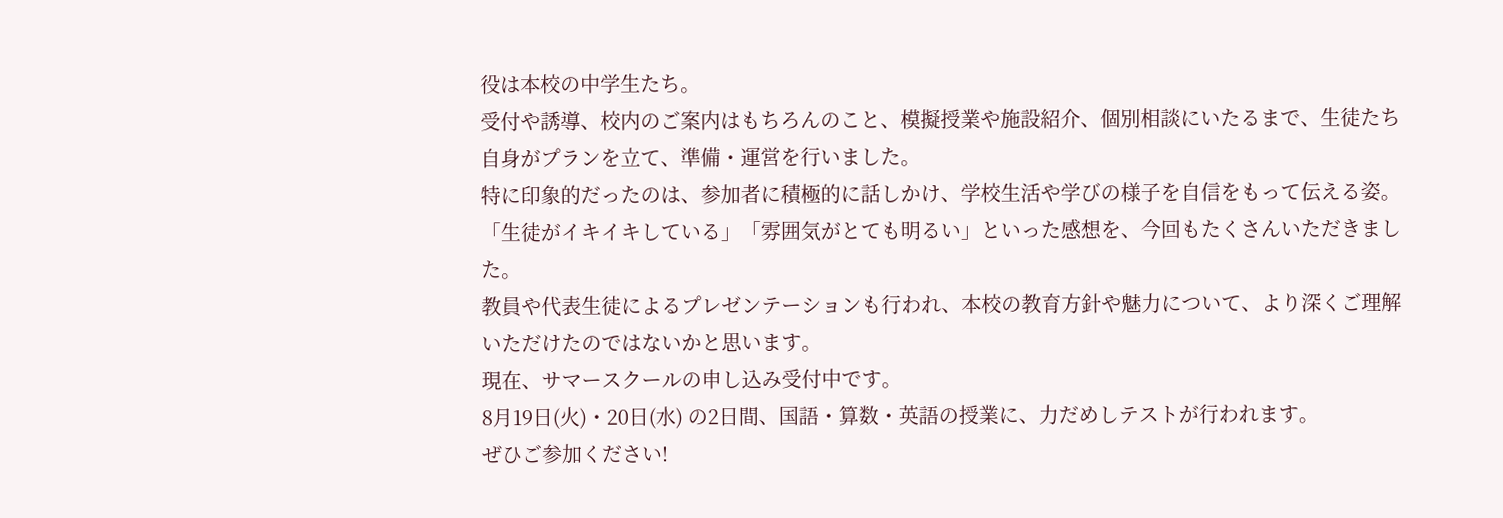役は本校の中学生たち。
受付や誘導、校内のご案内はもちろんのこと、模擬授業や施設紹介、個別相談にいたるまで、生徒たち自身がプランを立て、準備・運営を行いました。
特に印象的だったのは、参加者に積極的に話しかけ、学校生活や学びの様子を自信をもって伝える姿。
「生徒がイキイキしている」「雰囲気がとても明るい」といった感想を、今回もたくさんいただきました。
教員や代表生徒によるプレゼンテーションも行われ、本校の教育方針や魅力について、より深くご理解いただけたのではないかと思います。
現在、サマースクールの申し込み受付中です。
8月19日(火)・20日(水) の2日間、国語・算数・英語の授業に、力だめしテストが行われます。
ぜひご参加ください!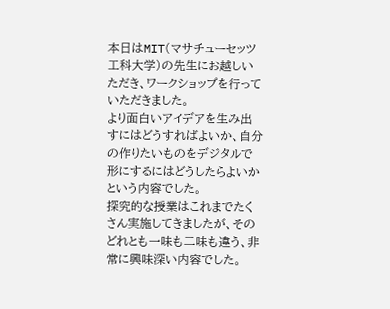本日はMIT(マサチューセッツ工科大学)の先生にお越しいただき、ワークショップを行っていただきました。
より面白いアイデアを生み出すにはどうすればよいか、自分の作りたいものをデジタルで形にするにはどうしたらよいかという内容でした。
探究的な授業はこれまでたくさん実施してきましたが、そのどれとも一味も二味も違う、非常に興味深い内容でした。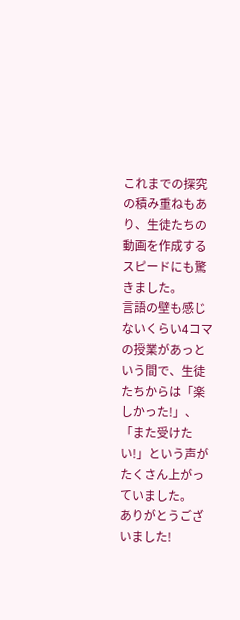これまでの探究の積み重ねもあり、生徒たちの動画を作成するスピードにも驚きました。
言語の壁も感じないくらい4コマの授業があっという間で、生徒たちからは「楽しかった!」、「また受けたい!」という声がたくさん上がっていました。
ありがとうございました!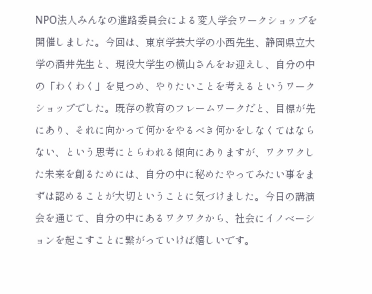NPO法人みんなの進路委員会による変人学会ワークショップを開催しました。今回は、東京学芸大学の小西先生、静岡県立大学の酒井先生と、現役大学生の横山さんをお迎えし、自分の中の「わくわく」を見つめ、やりたいことを考えるというワークショップでした。既存の教育のフレームワークだと、目標が先にあり、それに向かって何かをやるべき何かをしなくてはならない、という思考にとらわれる傾向にありますが、ワクワクした未来を創るためには、自分の中に秘めたやってみたい事をまずは認めることが大切ということに気づけました。今日の講演会を通じて、自分の中にあるワクワクから、社会にイノベーションを起こすことに繋がっていけば嬉しいです。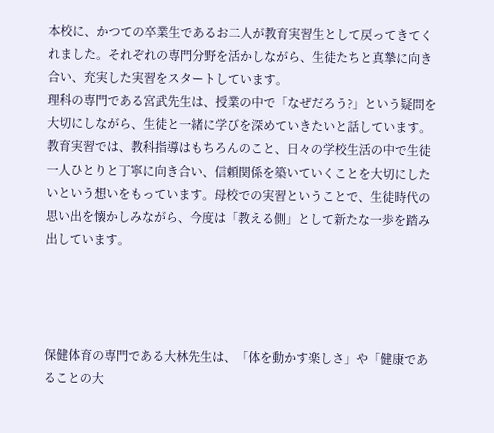本校に、かつての卒業生であるお二人が教育実習生として戻ってきてくれました。それぞれの専門分野を活かしながら、生徒たちと真摯に向き合い、充実した実習をスタートしています。
理科の専門である宮武先生は、授業の中で「なぜだろう?」という疑問を大切にしながら、生徒と一緒に学びを深めていきたいと話しています。教育実習では、教科指導はもちろんのこと、日々の学校生活の中で生徒一人ひとりと丁寧に向き合い、信頼関係を築いていくことを大切にしたいという想いをもっています。母校での実習ということで、生徒時代の思い出を懐かしみながら、今度は「教える側」として新たな一歩を踏み出しています。




保健体育の専門である大林先生は、「体を動かす楽しさ」や「健康であることの大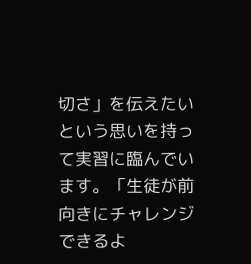切さ」を伝えたいという思いを持って実習に臨んでいます。「生徒が前向きにチャレンジできるよ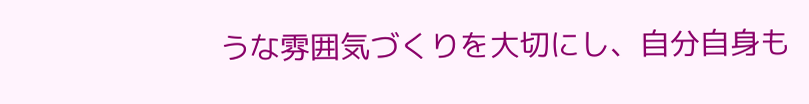うな雰囲気づくりを大切にし、自分自身も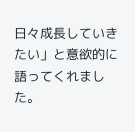日々成長していきたい」と意欲的に語ってくれました。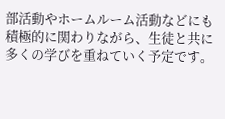部活動やホームルーム活動などにも積極的に関わりながら、生徒と共に多くの学びを重ねていく予定です。